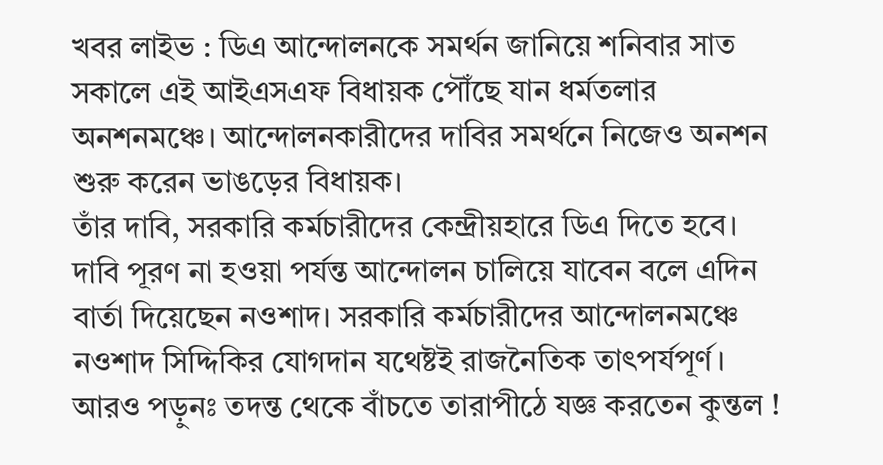খবর লাইভ : ডিএ আন্দোলনকে সমর্থন জানিয়ে শনিবার সাত সকালে এই আইএসএফ বিধায়ক পৌঁছে যান ধর্মতলার অনশনমঞ্চে। আন্দোলনকারীদের দাবির সমর্থনে নিজেও অনশন শুরু করেন ভাঙড়ের বিধায়ক।
তাঁর দাবি, সরকারি কর্মচারীদের কেন্দ্রীয়হারে ডিএ দিতে হবে। দাবি পূরণ না হওয়া পর্যন্ত আন্দোলন চালিয়ে যাবেন বলে এদিন বার্তা দিয়েছেন নওশাদ। সরকারি কর্মচারীদের আন্দোলনমঞ্চে নওশাদ সিদ্দিকির যোগদান যথেষ্টই রাজনৈতিক তাৎপর্যপূর্ণ।
আরও পড়ুনঃ তদন্ত থেকে বাঁচতে তারাপীঠে যজ্ঞ করতেন কুন্তল !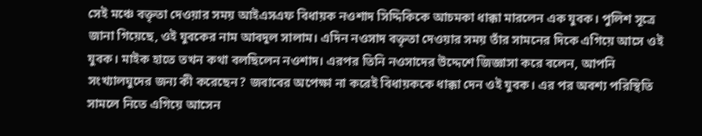সেই মঞ্চে বক্তৃতা দেওয়ার সময় আইএসএফ বিধায়ক নওশাদ সিদ্দিকিকে আচমকা ধাক্কা মারলেন এক যুবক। পুলিশ সূত্রে জানা গিয়েছে, ওই যুবকের নাম আবদুল সালাম। এদিন নওসাদ বক্তৃতা দেওয়ার সময় তাঁর সামনের দিকে এগিয়ে আসে ওই যুবক। মাইক হাতে তখন কথা বলছিলেন নওশাদ। এরপর তিনি নওসাদের উদ্দেশে জিজ্ঞাসা করে বলেন, আপনি সংখ্যালঘুদের জন্য কী করেছেন? জবাবের অপেক্ষা না করেই বিধায়ককে ধাক্কা দেন ওই যুবক। এর পর অবশ্য পরিস্থিতি সামলে নিতে এগিয়ে আসেন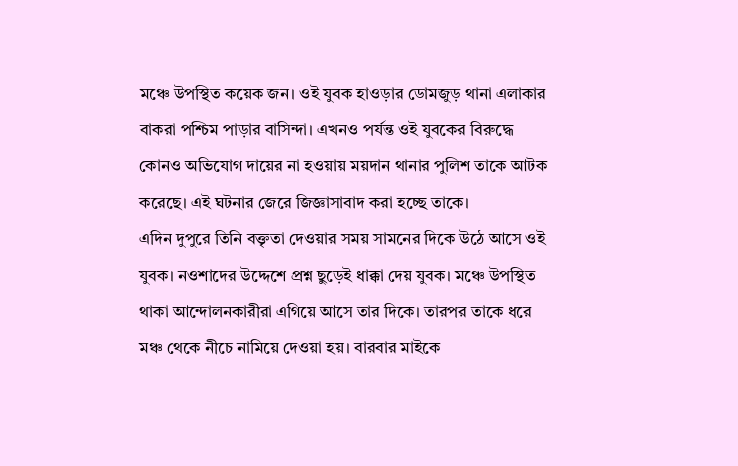মঞ্চে উপস্থিত কয়েক জন। ওই যুবক হাওড়ার ডোমজুড় থানা এলাকার বাকরা পশ্চিম পাড়ার বাসিন্দা। এখনও পর্যন্ত ওই যুবকের বিরুদ্ধে কোনও অভিযোগ দায়ের না হওয়ায় ময়দান থানার পুলিশ তাকে আটক করেছে। এই ঘটনার জেরে জিজ্ঞাসাবাদ করা হচ্ছে তাকে।
এদিন দুপুরে তিনি বক্তৃতা দেওয়ার সময় সামনের দিকে উঠে আসে ওই যুবক। নওশাদের উদ্দেশে প্রশ্ন ছুড়েই ধাক্কা দেয় যুবক। মঞ্চে উপস্থিত থাকা আন্দোলনকারীরা এগিয়ে আসে তার দিকে। তারপর তাকে ধরে মঞ্চ থেকে নীচে নামিয়ে দেওয়া হয়। বারবার মাইকে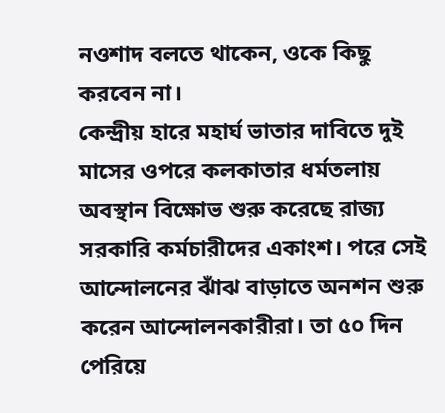নওশাদ বলতে থাকেন, ওকে কিছু করবেন না।
কেন্দ্রীয় হারে মহার্ঘ ভাতার দাবিতে দুই মাসের ওপরে কলকাতার ধর্মতলায় অবস্থান বিক্ষোভ শুরু করেছে রাজ্য সরকারি কর্মচারীদের একাংশ। পরে সেই আন্দোলনের ঝাঁঝ বাড়াতে অনশন শুরু করেন আন্দোলনকারীরা। তা ৫০ দিন পেরিয়ে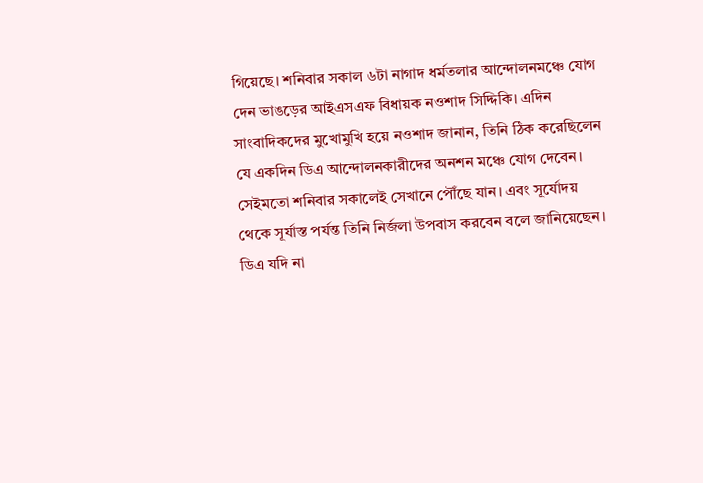গিয়েছে। শনিবার সকাল ৬টা নাগাদ ধর্মতলার আন্দোলনমঞ্চে যোগ দেন ভাঙড়ের আইএসএফ বিধায়ক নওশাদ সিদ্দিকি। এদিন সাংবাদিকদের মুখোমুখি হয়ে নওশাদ জানান, তিনি ঠিক করেছিলেন যে একদিন ডিএ আন্দোলনকারীদের অনশন মঞ্চে যোগ দেবেন। সেইমতো শনিবার সকালেই সেখানে পৌঁছে যান। এবং সূর্যোদয় থেকে সূর্যাস্ত পর্যন্ত তিনি নির্জলা উপবাস করবেন বলে জানিয়েছেন। ডিএ যদি না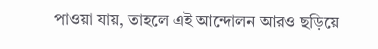পাওয়া যায়, তাহলে এই আন্দোলন আরও ছড়িয়ে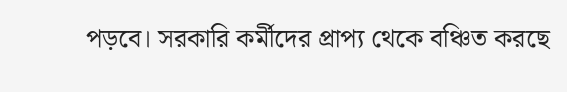পড়বে। সরকারি কর্মীদের প্রাপ্য থেকে বঞ্চিত করছে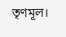তৃণমূল।